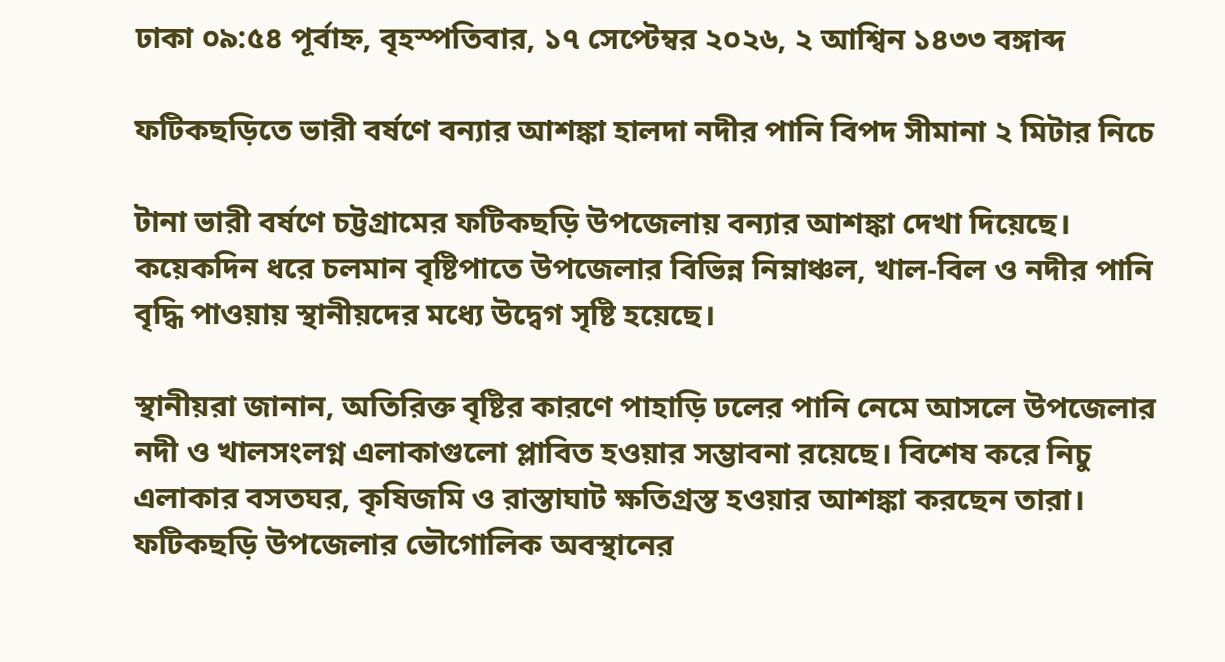ঢাকা ০৯:৫৪ পূর্বাহ্ন, বৃহস্পতিবার, ১৭ সেপ্টেম্বর ২০২৬, ২ আশ্বিন ১৪৩৩ বঙ্গাব্দ

ফটিকছড়িতে ভারী বর্ষণে বন্যার আশঙ্কা হালদা নদীর পানি বিপদ সীমানা ২ মিটার নিচে

টানা ভারী বর্ষণে চট্টগ্রামের ফটিকছড়ি উপজেলায় বন্যার আশঙ্কা দেখা দিয়েছে। কয়েকদিন ধরে চলমান বৃষ্টিপাতে উপজেলার বিভিন্ন নিম্নাঞ্চল, খাল-বিল ও নদীর পানি বৃদ্ধি পাওয়ায় স্থানীয়দের মধ্যে উদ্বেগ সৃষ্টি হয়েছে।

স্থানীয়রা জানান, অতিরিক্ত বৃষ্টির কারণে পাহাড়ি ঢলের পানি নেমে আসলে উপজেলার নদী ও খালসংলগ্ন এলাকাগুলো প্লাবিত হওয়ার সম্ভাবনা রয়েছে। বিশেষ করে নিচু এলাকার বসতঘর, কৃষিজমি ও রাস্তাঘাট ক্ষতিগ্রস্ত হওয়ার আশঙ্কা করছেন তারা।
ফটিকছড়ি উপজেলার ভৌগোলিক অবস্থানের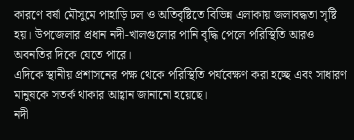কারণে বর্ষা মৌসুমে পাহাড়ি ঢল ও অতিবৃষ্টিতে বিভিন্ন এলাকায় জলাবদ্ধতা সৃষ্টি হয়। উপজেলার প্রধান নদী-খালগুলোর পানি বৃদ্ধি পেলে পরিস্থিতি আরও অবনতির দিকে যেতে পারে।
এদিকে স্থানীয় প্রশাসনের পক্ষ থেকে পরিস্থিতি পর্যবেক্ষণ করা হচ্ছে এবং সাধারণ মানুষকে সতর্ক থাকার আহ্বান জানানো হয়েছে।
নদী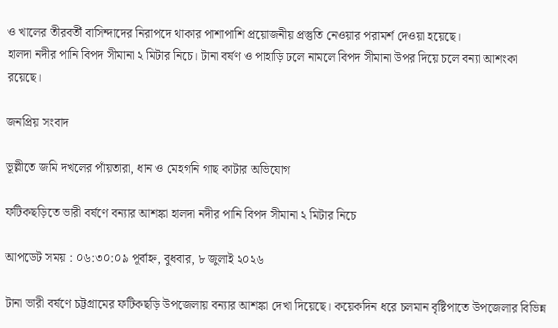ও খালের তীরবর্তী বাসিন্দাদের নিরাপদে থাকার পাশাপাশি প্রয়োজনীয় প্রস্তুতি নেওয়ার পরামর্শ দেওয়া হয়েছে।
হালদা নদীর পানি বিপদ সীমানা ২ মিটার নিচে। টানা বর্ষণ ও পাহাড়ি ঢলে নামলে বিপদ সীমানা উপর দিয়ে চলে বন্যা আশংকা রয়েছে।

জনপ্রিয় সংবাদ

ভূল্লীতে জমি দখলের পাঁয়তারা, ধান ও মেহগনি গাছ কাটার অভিযোগ

ফটিকছড়িতে ভারী বর্ষণে বন্যার আশঙ্কা হালদা নদীর পানি বিপদ সীমানা ২ মিটার নিচে

আপডেট সময় : ০৬:৩০:০৯ পূর্বাহ্ন, বুধবার, ৮ জুলাই ২০২৬

টানা ভারী বর্ষণে চট্টগ্রামের ফটিকছড়ি উপজেলায় বন্যার আশঙ্কা দেখা দিয়েছে। কয়েকদিন ধরে চলমান বৃষ্টিপাতে উপজেলার বিভিন্ন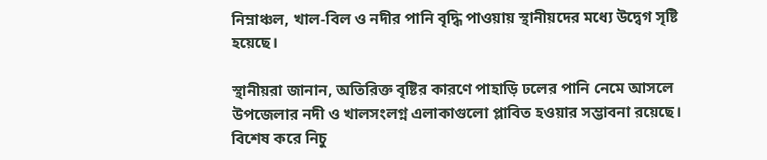নিম্নাঞ্চল, খাল-বিল ও নদীর পানি বৃদ্ধি পাওয়ায় স্থানীয়দের মধ্যে উদ্বেগ সৃষ্টি হয়েছে।

স্থানীয়রা জানান, অতিরিক্ত বৃষ্টির কারণে পাহাড়ি ঢলের পানি নেমে আসলে উপজেলার নদী ও খালসংলগ্ন এলাকাগুলো প্লাবিত হওয়ার সম্ভাবনা রয়েছে। বিশেষ করে নিচু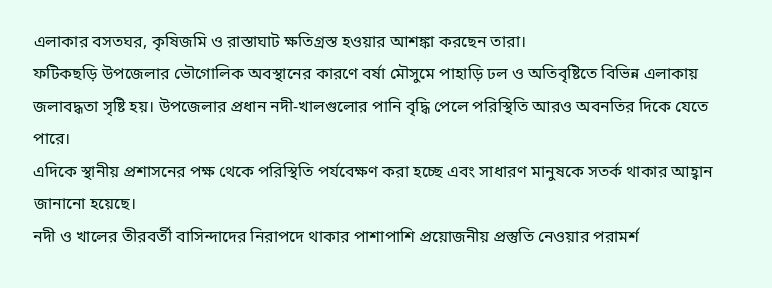এলাকার বসতঘর, কৃষিজমি ও রাস্তাঘাট ক্ষতিগ্রস্ত হওয়ার আশঙ্কা করছেন তারা।
ফটিকছড়ি উপজেলার ভৌগোলিক অবস্থানের কারণে বর্ষা মৌসুমে পাহাড়ি ঢল ও অতিবৃষ্টিতে বিভিন্ন এলাকায় জলাবদ্ধতা সৃষ্টি হয়। উপজেলার প্রধান নদী-খালগুলোর পানি বৃদ্ধি পেলে পরিস্থিতি আরও অবনতির দিকে যেতে পারে।
এদিকে স্থানীয় প্রশাসনের পক্ষ থেকে পরিস্থিতি পর্যবেক্ষণ করা হচ্ছে এবং সাধারণ মানুষকে সতর্ক থাকার আহ্বান জানানো হয়েছে।
নদী ও খালের তীরবর্তী বাসিন্দাদের নিরাপদে থাকার পাশাপাশি প্রয়োজনীয় প্রস্তুতি নেওয়ার পরামর্শ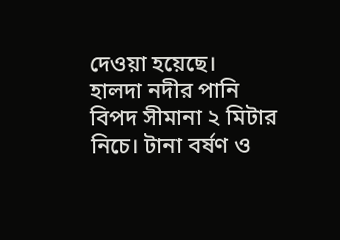দেওয়া হয়েছে।
হালদা নদীর পানি বিপদ সীমানা ২ মিটার নিচে। টানা বর্ষণ ও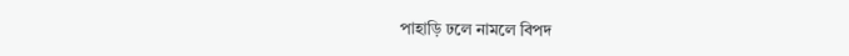পাহাড়ি ঢলে নামলে বিপদ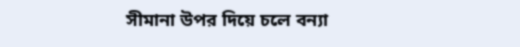সীমানা উপর দিয়ে চলে বন্যা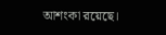আশংকা রয়েছে।